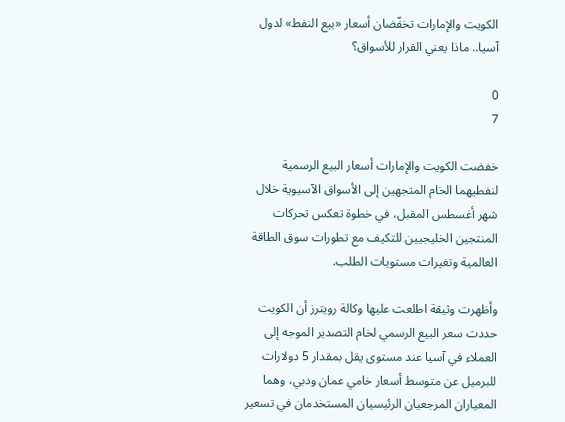الكويت والإمارات تخفّضان أسعار «بيع النفط» لدول آسيا.. ماذا يعني القرار للأسواق؟

0
7

خفضت الكويت والإمارات أسعار البيع الرسمية لنفطيهما الخام المتجهين إلى الأسواق الآسيوية خلال شهر أغسطس المقبل، في خطوة تعكس تحركات المنتجين الخليجيين للتكيف مع تطورات سوق الطاقة العالمية وتغيرات مستويات الطلب.

وأظهرت وثيقة اطلعت عليها وكالة رويترز أن الكويت حددت سعر البيع الرسمي لخام التصدير الموجه إلى العملاء في آسيا عند مستوى يقل بمقدار 5 دولارات للبرميل عن متوسط أسعار خامي عمان ودبي، وهما المعياران المرجعيان الرئيسيان المستخدمان في تسعير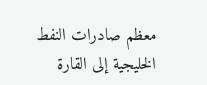معظم صادرات النفط الخليجية إلى القارة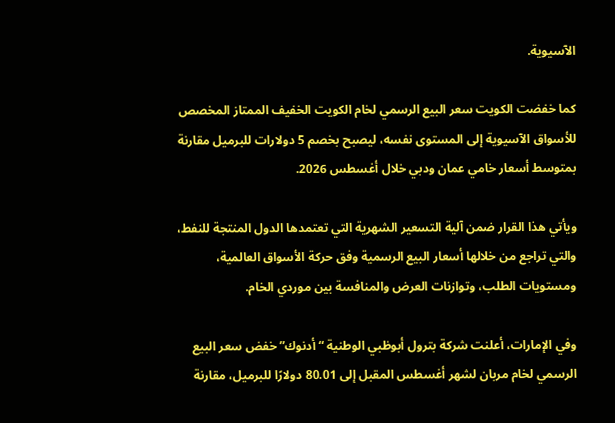الآسيوية.

كما خفضت الكويت سعر البيع الرسمي لخام الكويت الخفيف الممتاز المخصص للأسواق الآسيوية إلى المستوى نفسه، ليصبح بخصم 5 دولارات للبرميل مقارنة بمتوسط أسعار خامي عمان ودبي خلال أغسطس 2026.

ويأتي هذا القرار ضمن آلية التسعير الشهرية التي تعتمدها الدول المنتجة للنفط، والتي تراجع من خلالها أسعار البيع الرسمية وفق حركة الأسواق العالمية، ومستويات الطلب، وتوازنات العرض والمنافسة بين موردي الخام.

وفي الإمارات، أعلنت شركة بترول أبوظبي الوطنية “أدنوك” خفض سعر البيع الرسمي لخام مربان لشهر أغسطس المقبل إلى 80.01 دولارًا للبرميل، مقارنة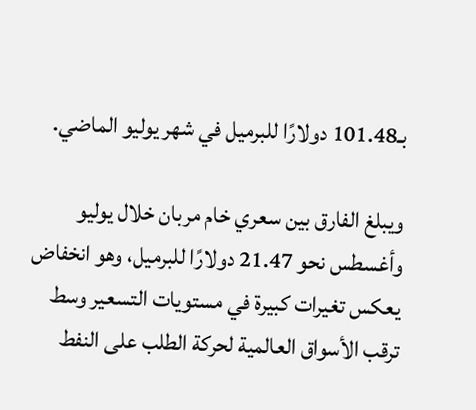بـ101.48 دولارًا للبرميل في شهر يوليو الماضي.

ويبلغ الفارق بين سعري خام مربان خلال يوليو وأغسطس نحو 21.47 دولارًا للبرميل، وهو انخفاض يعكس تغيرات كبيرة في مستويات التسعير وسط ترقب الأسواق العالمية لحركة الطلب على النفط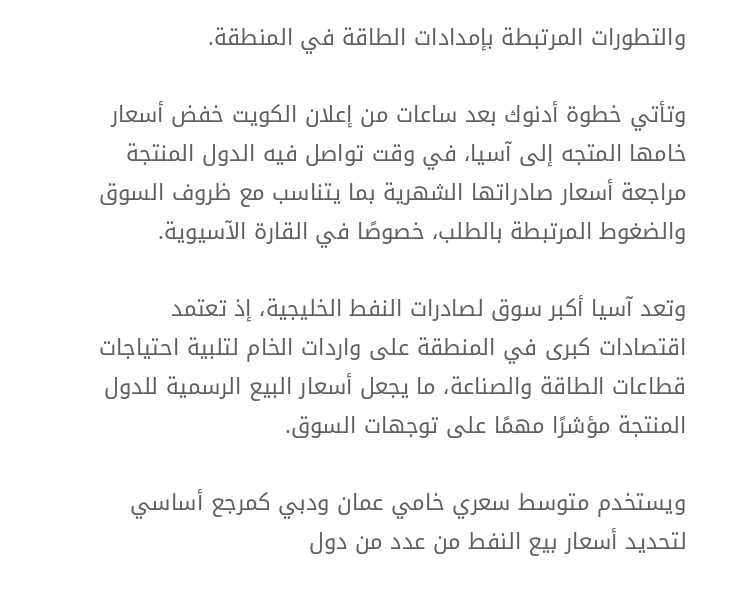والتطورات المرتبطة بإمدادات الطاقة في المنطقة.

وتأتي خطوة أدنوك بعد ساعات من إعلان الكويت خفض أسعار خامها المتجه إلى آسيا، في وقت تواصل فيه الدول المنتجة مراجعة أسعار صادراتها الشهرية بما يتناسب مع ظروف السوق والضغوط المرتبطة بالطلب، خصوصًا في القارة الآسيوية.

وتعد آسيا أكبر سوق لصادرات النفط الخليجية، إذ تعتمد اقتصادات كبرى في المنطقة على واردات الخام لتلبية احتياجات قطاعات الطاقة والصناعة، ما يجعل أسعار البيع الرسمية للدول المنتجة مؤشرًا مهمًا على توجهات السوق.

ويستخدم متوسط سعري خامي عمان ودبي كمرجع أساسي لتحديد أسعار بيع النفط من عدد من دول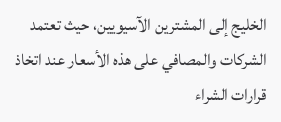الخليج إلى المشترين الآسيويين، حيث تعتمد الشركات والمصافي على هذه الأسعار عند اتخاذ قرارات الشراء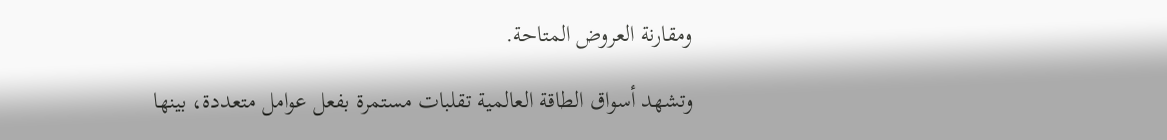ومقارنة العروض المتاحة.

وتشهد أسواق الطاقة العالمية تقلبات مستمرة بفعل عوامل متعددة، بينها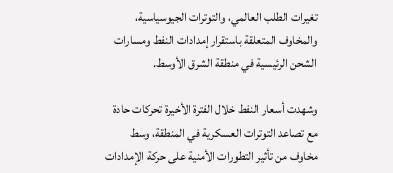تغيرات الطلب العالمي، والتوترات الجيوسياسية، والمخاوف المتعلقة باستقرار إمدادات النفط ومسارات الشحن الرئيسية في منطقة الشرق الأوسط.

وشهدت أسعار النفط خلال الفترة الأخيرة تحركات حادة مع تصاعد التوترات العسكرية في المنطقة، وسط مخاوف من تأثير التطورات الأمنية على حركة الإمدادات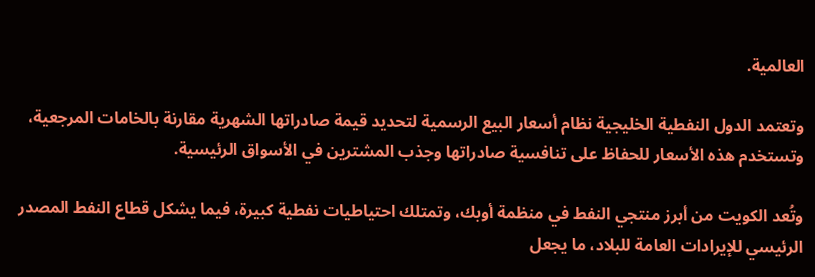العالمية.

وتعتمد الدول النفطية الخليجية نظام أسعار البيع الرسمية لتحديد قيمة صادراتها الشهرية مقارنة بالخامات المرجعية، وتستخدم هذه الأسعار للحفاظ على تنافسية صادراتها وجذب المشترين في الأسواق الرئيسية.

وتُعد الكويت من أبرز منتجي النفط في منظمة أوبك، وتمتلك احتياطيات نفطية كبيرة، فيما يشكل قطاع النفط المصدر الرئيسي للإيرادات العامة للبلاد، ما يجعل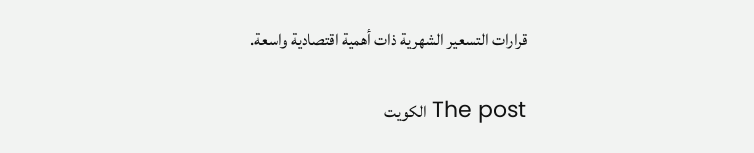قرارات التسعير الشهرية ذات أهمية اقتصادية واسعة.

The post الكويت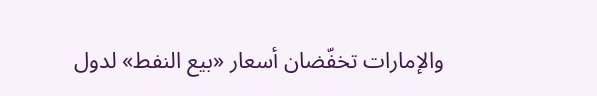والإمارات تخفّضان أسعار «بيع النفط» لدول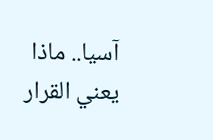آسيا.. ماذا يعني القرار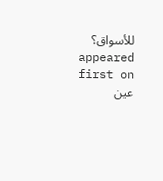للأسواق؟ appeared first on عين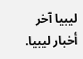ليبيا آخر أخبار ليبيا.